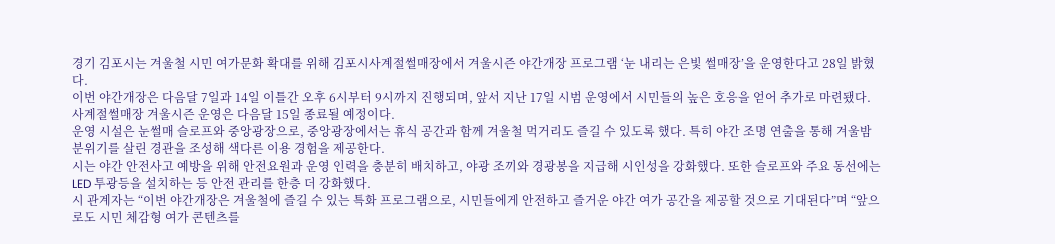경기 김포시는 겨울철 시민 여가문화 확대를 위해 김포시사계절썰매장에서 겨울시즌 야간개장 프로그램 ‘눈 내리는 은빛 썰매장’을 운영한다고 28일 밝혔다.
이번 야간개장은 다음달 7일과 14일 이틀간 오후 6시부터 9시까지 진행되며, 앞서 지난 17일 시범 운영에서 시민들의 높은 호응을 얻어 추가로 마련됐다. 사계절썰매장 겨울시즌 운영은 다음달 15일 종료될 예정이다.
운영 시설은 눈썰매 슬로프와 중앙광장으로, 중앙광장에서는 휴식 공간과 함께 겨울철 먹거리도 즐길 수 있도록 했다. 특히 야간 조명 연출을 통해 겨울밤 분위기를 살린 경관을 조성해 색다른 이용 경험을 제공한다.
시는 야간 안전사고 예방을 위해 안전요원과 운영 인력을 충분히 배치하고, 야광 조끼와 경광봉을 지급해 시인성을 강화했다. 또한 슬로프와 주요 동선에는 LED 투광등을 설치하는 등 안전 관리를 한층 더 강화했다.
시 관계자는 “이번 야간개장은 겨울철에 즐길 수 있는 특화 프로그램으로, 시민들에게 안전하고 즐거운 야간 여가 공간을 제공할 것으로 기대된다”며 “앞으로도 시민 체감형 여가 콘텐츠를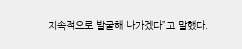지속적으로 발굴해 나가겠다”고 말했다.